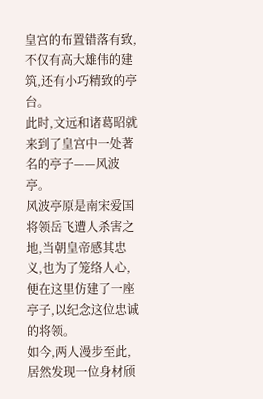皇宫的布置错落有致,不仅有高大雄伟的建筑,还有小巧精致的亭台。
此时,文远和诸葛昭就来到了皇宫中一处著名的亭子——风波亭。
风波亭原是南宋爱国将领岳飞遭人杀害之地,当朝皇帝感其忠义,也为了笼络人心,便在这里仿建了一座亭子,以纪念这位忠诚的将领。
如今,两人漫步至此,居然发现一位身材颀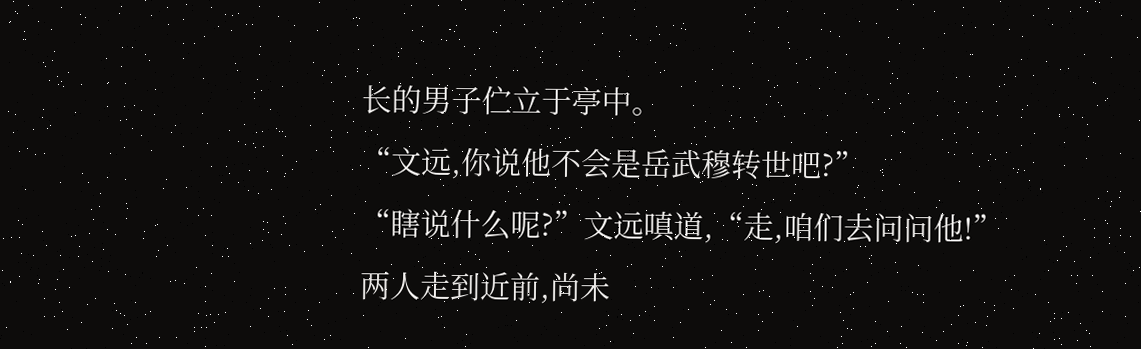长的男子伫立于亭中。
“文远,你说他不会是岳武穆转世吧?”
“瞎说什么呢?”文远嗔道,“走,咱们去问问他!”
两人走到近前,尚未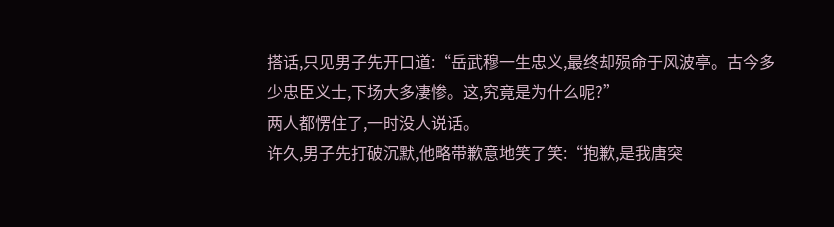搭话,只见男子先开口道:“岳武穆一生忠义,最终却殒命于风波亭。古今多少忠臣义士,下场大多凄惨。这,究竟是为什么呢?”
两人都愣住了,一时没人说话。
许久,男子先打破沉默,他略带歉意地笑了笑:“抱歉,是我唐突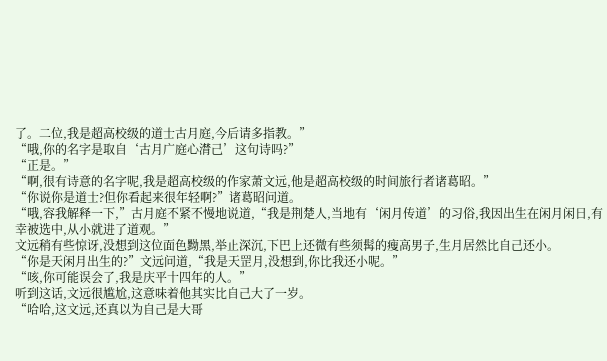了。二位,我是超高校级的道士古月庭,今后请多指教。”
“哦,你的名字是取自‘古月广庭心潸己’这句诗吗?”
“正是。”
“啊,很有诗意的名字呢,我是超高校级的作家萧文远,他是超高校级的时间旅行者诸葛昭。”
“你说你是道士?但你看起来很年轻啊?”诸葛昭问道。
“哦,容我解释一下,”古月庭不紧不慢地说道,“我是荆楚人,当地有‘闲月传道’的习俗,我因出生在闲月闲日,有幸被选中,从小就进了道观。”
文远稍有些惊讶,没想到这位面色黝黑,举止深沉,下巴上还微有些须髯的瘦高男子,生月居然比自己还小。
“你是天闲月出生的?”文远问道,“我是天罡月,没想到,你比我还小呢。”
“咳,你可能误会了,我是庆平十四年的人。”
听到这话,文远很尴尬,这意味着他其实比自己大了一岁。
“哈哈,这文远,还真以为自己是大哥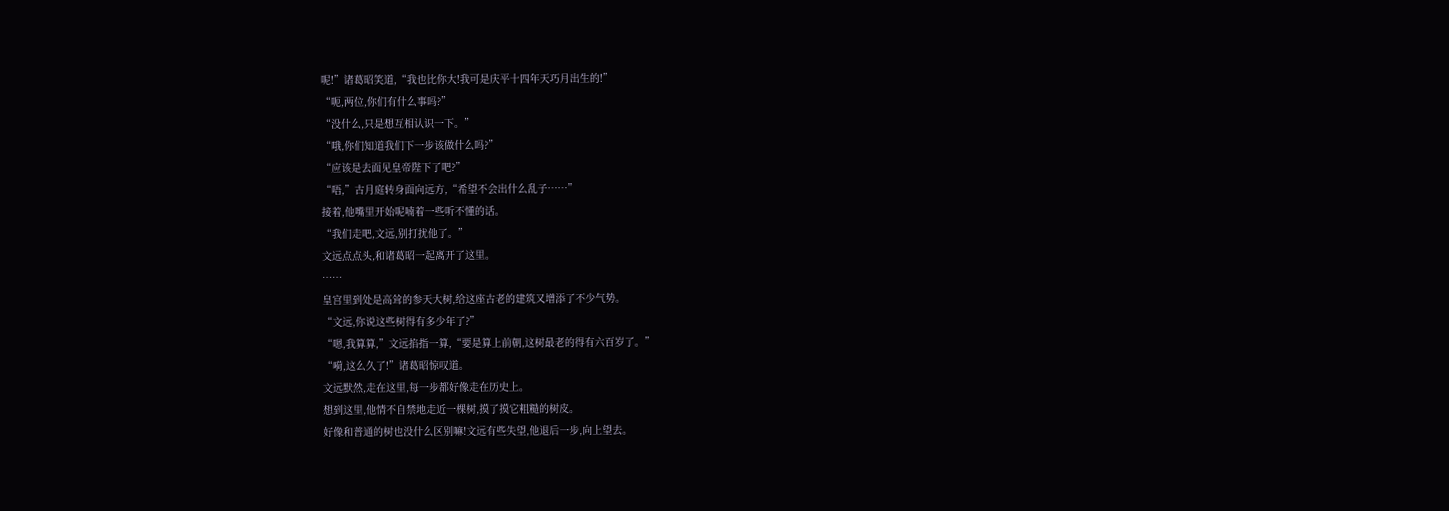呢!”诸葛昭笑道,“我也比你大!我可是庆平十四年天巧月出生的!”
“呃,两位,你们有什么事吗?”
“没什么,只是想互相认识一下。”
“哦,你们知道我们下一步该做什么吗?”
“应该是去面见皇帝陛下了吧?”
“唔,”古月庭转身面向远方,“希望不会出什么乱子……”
接着,他嘴里开始呢喃着一些听不懂的话。
“我们走吧,文远,别打扰他了。”
文远点点头,和诸葛昭一起离开了这里。
……
皇宫里到处是高耸的参天大树,给这座古老的建筑又增添了不少气势。
“文远,你说这些树得有多少年了?”
“嗯,我算算,”文远掐指一算,“要是算上前朝,这树最老的得有六百岁了。”
“嗬,这么久了!”诸葛昭惊叹道。
文远默然,走在这里,每一步都好像走在历史上。
想到这里,他情不自禁地走近一棵树,摸了摸它粗糙的树皮。
好像和普通的树也没什么区别嘛!文远有些失望,他退后一步,向上望去。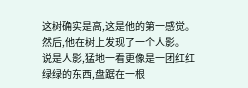这树确实是高,这是他的第一感觉。
然后,他在树上发现了一个人影。
说是人影,猛地一看更像是一团红红绿绿的东西,盘踞在一根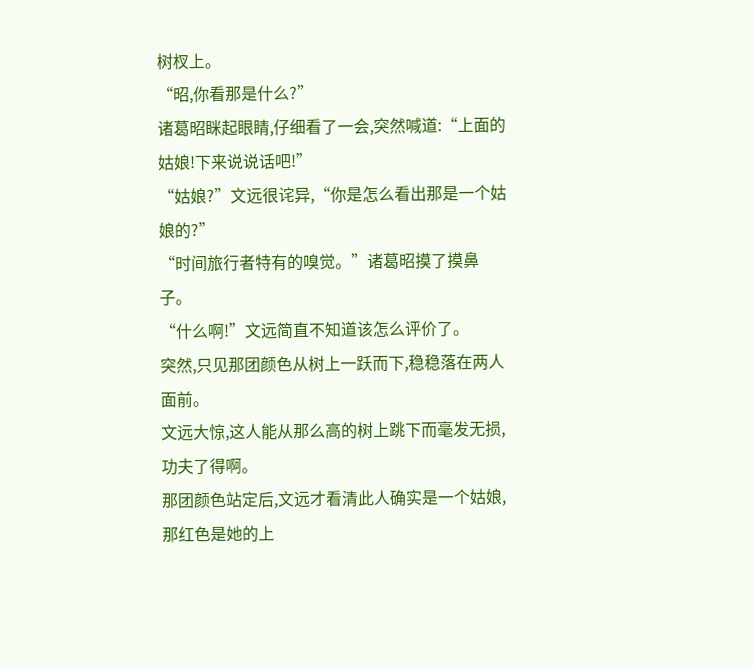树杈上。
“昭,你看那是什么?”
诸葛昭眯起眼睛,仔细看了一会,突然喊道:“上面的姑娘!下来说说话吧!”
“姑娘?”文远很诧异,“你是怎么看出那是一个姑娘的?”
“时间旅行者特有的嗅觉。”诸葛昭摸了摸鼻子。
“什么啊!”文远简直不知道该怎么评价了。
突然,只见那团颜色从树上一跃而下,稳稳落在两人面前。
文远大惊,这人能从那么高的树上跳下而毫发无损,功夫了得啊。
那团颜色站定后,文远才看清此人确实是一个姑娘,那红色是她的上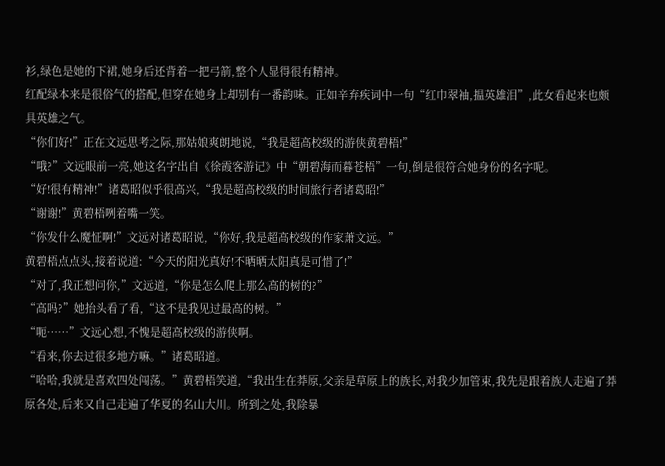衫,绿色是她的下裙,她身后还背着一把弓箭,整个人显得很有精神。
红配绿本来是很俗气的搭配,但穿在她身上却别有一番韵味。正如辛弃疾词中一句“红巾翠袖,揾英雄泪”,此女看起来也颇具英雄之气。
“你们好!”正在文远思考之际,那姑娘爽朗地说,“我是超高校级的游侠黄碧梧!”
“哦?”文远眼前一亮,她这名字出自《徐霞客游记》中“朝碧海而暮苍梧”一句,倒是很符合她身份的名字呢。
“好!很有精神!”诸葛昭似乎很高兴,“我是超高校级的时间旅行者诸葛昭!”
“谢谢!”黄碧梧咧着嘴一笑。
“你发什么魔怔啊!”文远对诸葛昭说,“你好,我是超高校级的作家萧文远。”
黄碧梧点点头,接着说道:“今天的阳光真好!不晒晒太阳真是可惜了!”
“对了,我正想问你,”文远道,“你是怎么爬上那么高的树的?”
“高吗?”她抬头看了看,“这不是我见过最高的树。”
“呃……”文远心想,不愧是超高校级的游侠啊。
“看来,你去过很多地方嘛。”诸葛昭道。
“哈哈,我就是喜欢四处闯荡。”黄碧梧笑道,“我出生在莽原,父亲是草原上的族长,对我少加管束,我先是跟着族人走遍了莽原各处,后来又自己走遍了华夏的名山大川。所到之处,我除暴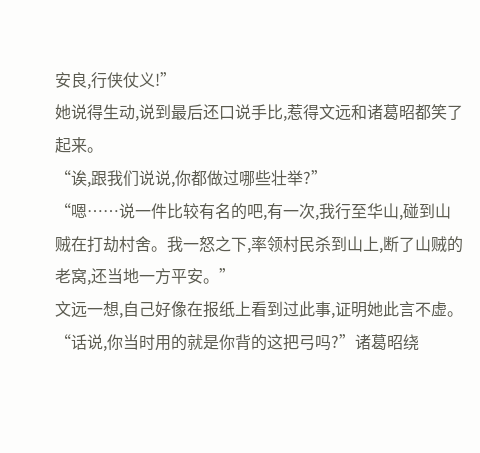安良,行侠仗义!”
她说得生动,说到最后还口说手比,惹得文远和诸葛昭都笑了起来。
“诶,跟我们说说,你都做过哪些壮举?”
“嗯……说一件比较有名的吧,有一次,我行至华山,碰到山贼在打劫村舍。我一怒之下,率领村民杀到山上,断了山贼的老窝,还当地一方平安。”
文远一想,自己好像在报纸上看到过此事,证明她此言不虚。
“话说,你当时用的就是你背的这把弓吗?”诸葛昭绕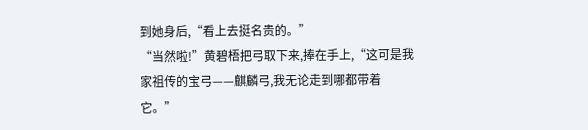到她身后,“看上去挺名贵的。”
“当然啦!”黄碧梧把弓取下来,捧在手上,“这可是我家祖传的宝弓——麒麟弓,我无论走到哪都带着它。”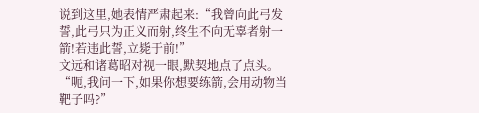说到这里,她表情严肃起来:“我曾向此弓发誓,此弓只为正义而射,终生不向无辜者射一箭!若违此誓,立毙于前!”
文远和诸葛昭对视一眼,默契地点了点头。
“呃,我问一下,如果你想要练箭,会用动物当靶子吗?”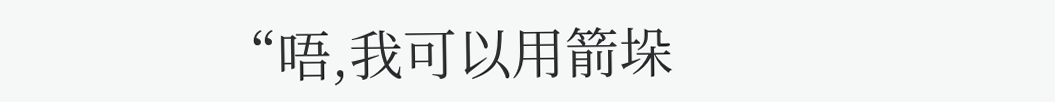“唔,我可以用箭垛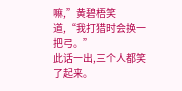嘛,”黄碧梧笑道,“我打猎时会换一把弓。”
此话一出,三个人都笑了起来。